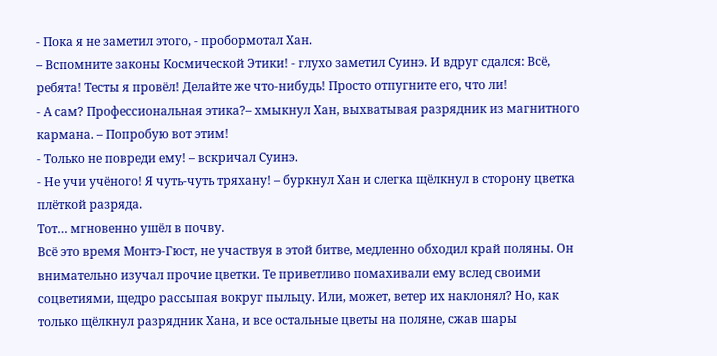- Пока я не заметил этого, - пробормотал Хан.
– Вспомните законы Космической Этики! - глухо заметил Суинэ. И вдруг сдался: Всё, ребята! Тесты я провёл! Делайте же что-нибудь! Просто отпугните его, что ли!
- А сам? Профессиональная этика?– хмыкнул Хан, выхватывая разрядник из магнитного кармана. – Попробую вот этим!
- Только не повреди ему! – вскричал Суинэ.
- Не учи учёного! Я чуть-чуть тряхану! – буркнул Хан и слегка щёлкнул в сторону цветка плёткой разряда.
Тот… мгновенно ушёл в почву.
Всё это время Монтэ-Гюст, не участвуя в этой битве, медленно обходил край поляны. Он внимательно изучал прочие цветки. Те приветливо помахивали ему вслед своими соцветиями, щедро рассыпая вокруг пыльцу. Или, может, ветер их наклонял? Но, как только щёлкнул разрядник Хана, и все остальные цветы на поляне, сжав шары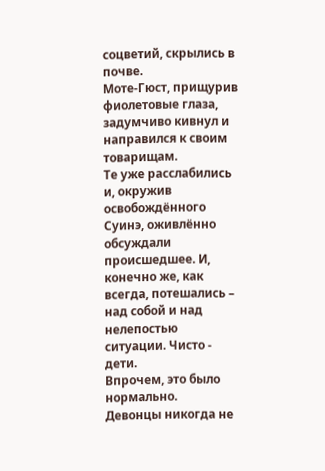соцветий, скрылись в почве.
Моте-Гюст, прищурив фиолетовые глаза, задумчиво кивнул и направился к своим товарищам.
Те уже расслабились и, окружив освобождённого Суинэ, оживлённо обсуждали происшедшее. И, конечно же, как всегда, потешались – над собой и над нелепостью ситуации. Чисто - дети.
Впрочем, это было нормально.
Девонцы никогда не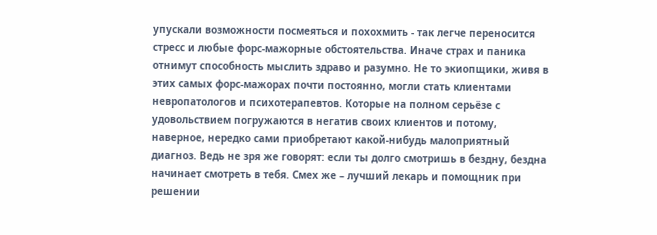упускали возможности посмеяться и похохмить - так легче переносится стресс и любые форс-мажорные обстоятельства. Иначе страх и паника отнимут способность мыслить здраво и разумно. Не то экиопщики, живя в этих самых форс-мажорах почти постоянно, могли стать клиентами невропатологов и психотерапевтов. Которые на полном серьёзе с удовольствием погружаются в негатив своих клиентов и потому, наверное, нередко сами приобретают какой-нибудь малоприятный диагноз. Ведь не зря же говорят: если ты долго смотришь в бездну, бездна начинает смотреть в тебя. Смех же – лучший лекарь и помощник при решении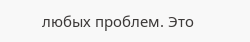любых проблем. Это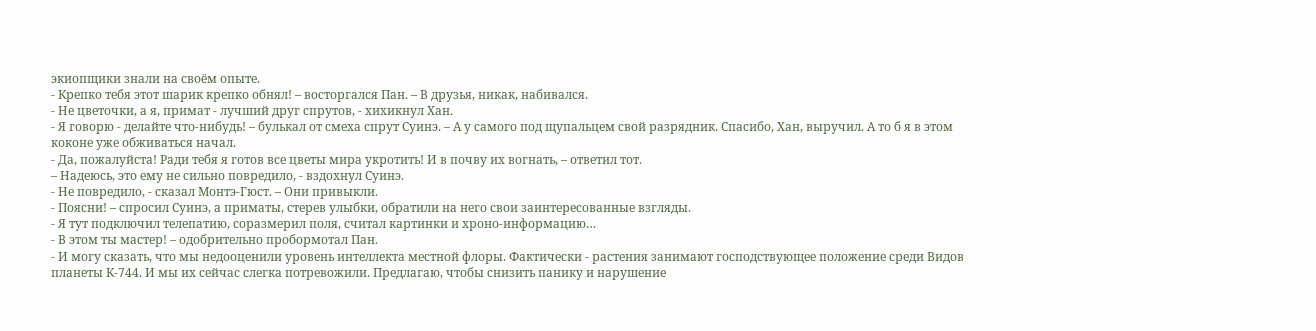экиопщики знали на своём опыте.
- Крепко тебя этот шарик крепко обнял! – восторгался Пан. – В друзья, никак, набивался.
- Не цветочки, а я, примат - лучший друг спрутов, - хихикнул Хан.
- Я говорю - делайте что-нибудь! – булькал от смеха спрут Суинэ. – А у самого под щупальцем свой разрядник. Спасибо, Хан, выручил. А то б я в этом коконе уже обживаться начал.
- Да, пожалуйста! Ради тебя я готов все цветы мира укротить! И в почву их вогнать, – ответил тот.
– Надеюсь, это ему не сильно повредило, - вздохнул Суинэ.
- Не повредило, - сказал Монтэ-Гюст. – Они привыкли.
- Поясни! – спросил Суинэ, а приматы, стерев улыбки, обратили на него свои заинтересованные взгляды.
- Я тут подключил телепатию, соразмерил поля, считал картинки и хроно-информацию…
- В этом ты мастер! – одобрительно пробормотал Пан.
- И могу сказать, что мы недооценили уровень интеллекта местной флоры. Фактически - растения занимают господствующее положение среди Видов планеты К-744. И мы их сейчас слегка потревожили. Предлагаю, чтобы снизить панику и нарушение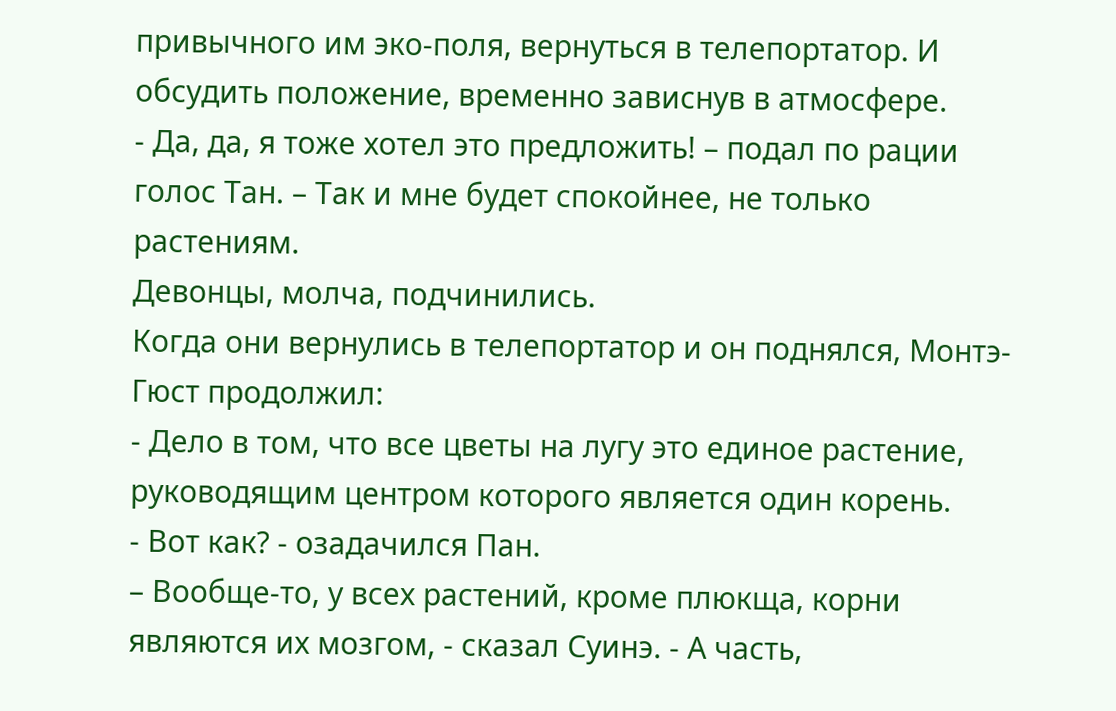привычного им эко-поля, вернуться в телепортатор. И обсудить положение, временно зависнув в атмосфере.
- Да, да, я тоже хотел это предложить! – подал по рации голос Тан. – Так и мне будет спокойнее, не только растениям.
Девонцы, молча, подчинились.
Когда они вернулись в телепортатор и он поднялся, Монтэ-Гюст продолжил:
- Дело в том, что все цветы на лугу это единое растение, руководящим центром которого является один корень.
- Вот как? - озадачился Пан.
– Вообще-то, у всех растений, кроме плюкща, корни являются их мозгом, - сказал Суинэ. - А часть,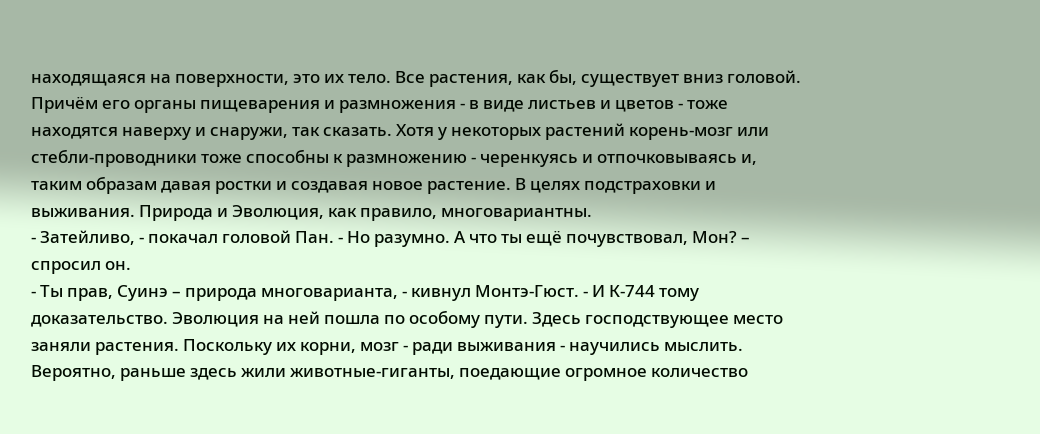находящаяся на поверхности, это их тело. Все растения, как бы, существует вниз головой. Причём его органы пищеварения и размножения - в виде листьев и цветов - тоже находятся наверху и снаружи, так сказать. Хотя у некоторых растений корень-мозг или стебли-проводники тоже способны к размножению - черенкуясь и отпочковываясь и, таким образам давая ростки и создавая новое растение. В целях подстраховки и выживания. Природа и Эволюция, как правило, многовариантны.
- Затейливо, - покачал головой Пан. - Но разумно. А что ты ещё почувствовал, Мон? – спросил он.
- Ты прав, Суинэ – природа многоварианта, - кивнул Монтэ-Гюст. - И К-744 тому доказательство. Эволюция на ней пошла по особому пути. Здесь господствующее место заняли растения. Поскольку их корни, мозг - ради выживания - научились мыслить. Вероятно, раньше здесь жили животные-гиганты, поедающие огромное количество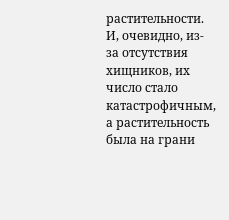растительности. И, очевидно, из-за отсутствия хищников, их число стало катастрофичным, а растительность была на грани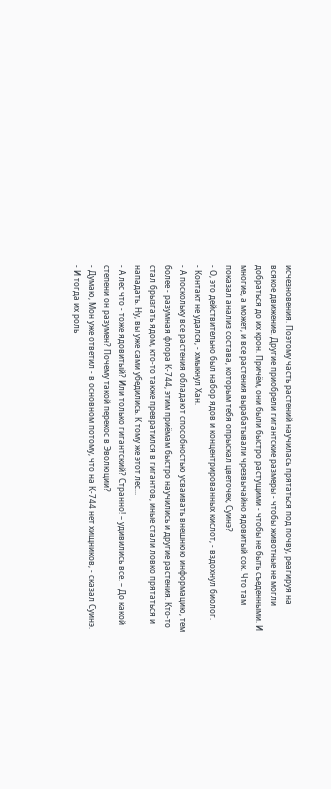исчезновения. Поэтому часть растений научилась прятаться под почву, реагируя на всякое движение. Другие приобрели гигантские размеры - чтобы животные не могли добраться до их крон. Причём, они были быстро растущими - чтобы не быть съеденными. И многие, а может, и все растения вырабатывали чрезвычайно ядовитый сок. Что там показал анализ состава, которым тебя опрыскал цветочек, Суинэ?
- О, это действительно был набор ядов и концентрированных кислот, - вздохнул биолог.
- Контакт не удался, - хмыкнул Хан.
- А поскольку все растения обладают способностью усваивать внешнюю информацию, тем более - разумная флора К-744, этим приёмам быстро научились и другие растения. Кто-то стал брызгать ядом, кто-то также превратился в гигантов, иные стали ловко прятаться и нападать. Ну, вы уже сами убедились. К тому же этот лес...
- А лес что - тоже ядовитый? Или только гигантский? Странно! – удивились все. – До какой степени он разумен? Почему такой перекос в Эволюции?
- Думаю, Мон уже ответил - в основном потому, что на К-744 нет хищников, - сказал Суинэ. - И тогда их роль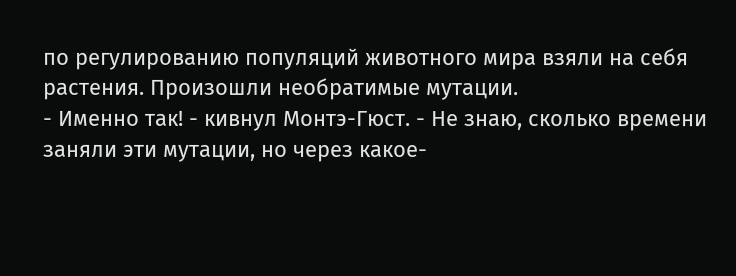по регулированию популяций животного мира взяли на себя растения. Произошли необратимые мутации.
- Именно так! - кивнул Монтэ-Гюст. - Не знаю, сколько времени заняли эти мутации, но через какое-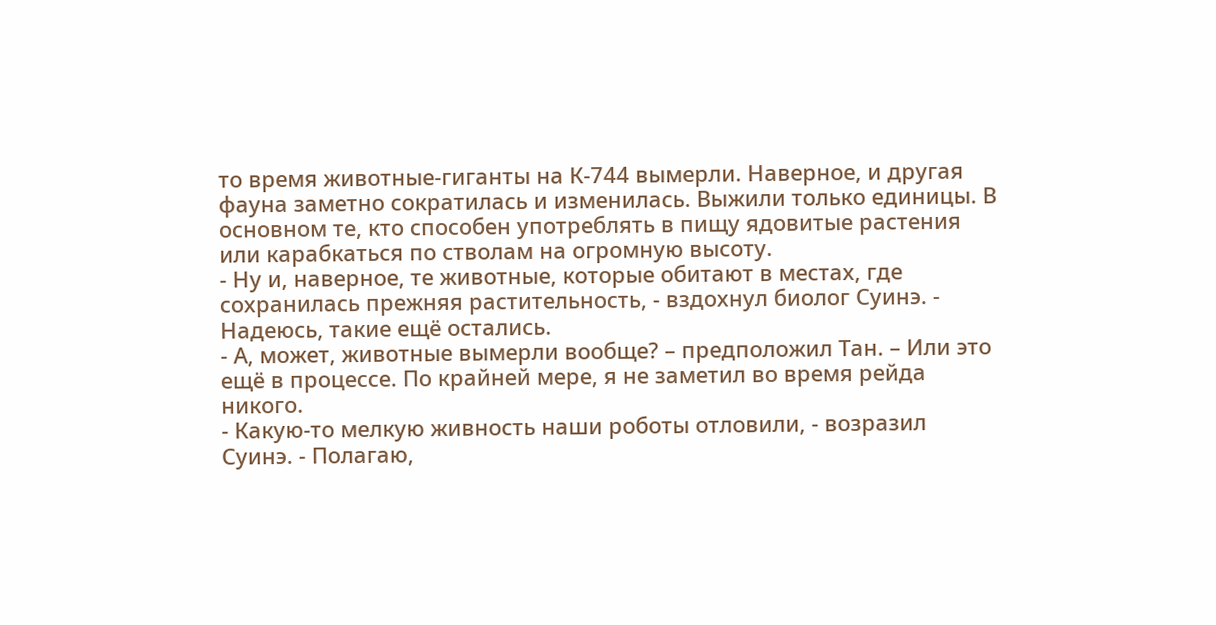то время животные-гиганты на К-744 вымерли. Наверное, и другая фауна заметно сократилась и изменилась. Выжили только единицы. В основном те, кто способен употреблять в пищу ядовитые растения или карабкаться по стволам на огромную высоту.
- Ну и, наверное, те животные, которые обитают в местах, где сохранилась прежняя растительность, - вздохнул биолог Суинэ. - Надеюсь, такие ещё остались.
- А, может, животные вымерли вообще? – предположил Тан. – Или это ещё в процессе. По крайней мере, я не заметил во время рейда никого.
- Какую-то мелкую живность наши роботы отловили, - возразил Суинэ. - Полагаю,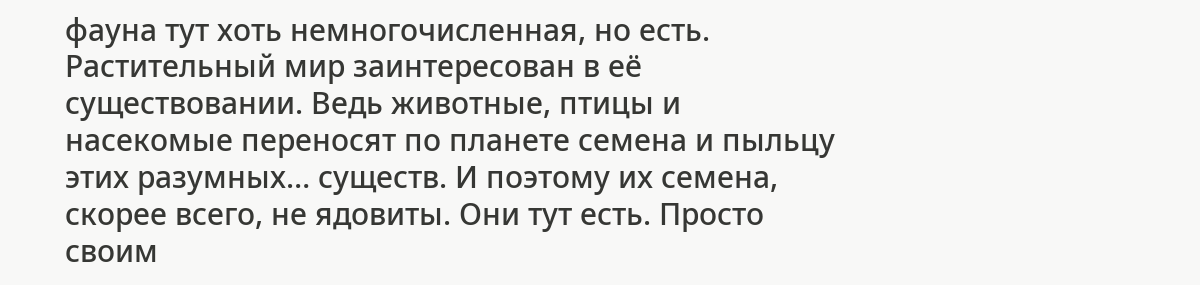фауна тут хоть немногочисленная, но есть. Растительный мир заинтересован в её существовании. Ведь животные, птицы и насекомые переносят по планете семена и пыльцу этих разумных… существ. И поэтому их семена, скорее всего, не ядовиты. Они тут есть. Просто своим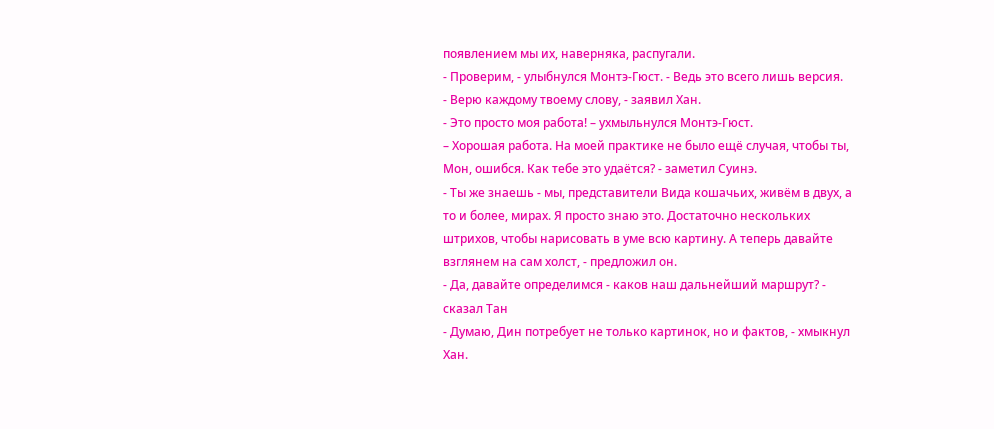появлением мы их, наверняка, распугали.
- Проверим, - улыбнулся Монтэ-Гюст. - Ведь это всего лишь версия.
- Верю каждому твоему слову, - заявил Хан.
- Это просто моя работа! – ухмыльнулся Монтэ-Гюст.
– Хорошая работа. На моей практике не было ещё случая, чтобы ты, Мон, ошибся. Как тебе это удаётся? - заметил Суинэ.
- Ты же знаешь - мы, представители Вида кошачьих, живём в двух, а то и более, мирах. Я просто знаю это. Достаточно нескольких штрихов, чтобы нарисовать в уме всю картину. А теперь давайте взглянем на сам холст, - предложил он.
- Да, давайте определимся - каков наш дальнейший маршрут? - сказал Тан
- Думаю, Дин потребует не только картинок, но и фактов, - хмыкнул Хан.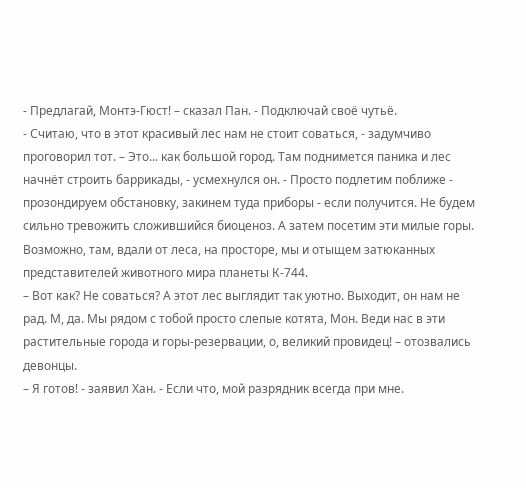- Предлагай, Монтэ-Гюст! – сказал Пан. - Подключай своё чутьё.
- Считаю, что в этот красивый лес нам не стоит соваться, - задумчиво проговорил тот. – Это... как большой город. Там поднимется паника и лес начнёт строить баррикады, - усмехнулся он. - Просто подлетим поближе - прозондируем обстановку, закинем туда приборы - если получится. Не будем сильно тревожить сложившийся биоценоз. А затем посетим эти милые горы. Возможно, там, вдали от леса, на просторе, мы и отыщем затюканных представителей животного мира планеты К-744.
– Вот как? Не соваться? А этот лес выглядит так уютно. Выходит, он нам не рад. М, да. Мы рядом с тобой просто слепые котята, Мон. Веди нас в эти растительные города и горы-резервации, о, великий провидец! – отозвались девонцы.
– Я готов! - заявил Хан. - Если что, мой разрядник всегда при мне.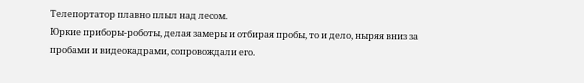Телепортатор плавно плыл над лесом.
Юркие приборы-роботы, делая замеры и отбирая пробы, то и дело, ныряя вниз за пробами и видеокадрами, сопровождали его.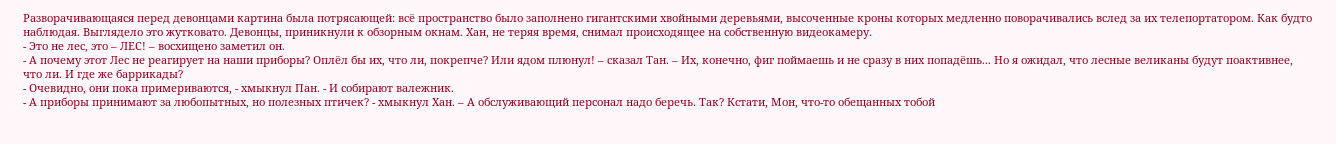Разворачивающаяся перед девонцами картина была потрясающей: всё пространство было заполнено гигантскими хвойными деревьями, высоченные кроны которых медленно поворачивались вслед за их телепортатором. Как будто наблюдая. Выглядело это жутковато. Девонцы, приникнули к обзорным окнам. Хан, не теряя время, снимал происходящее на собственную видеокамеру.
- Это не лес, это – ЛЕС! – восхищено заметил он.
- А почему этот Лес не реагирует на наши приборы? Оплёл бы их, что ли, покрепче? Или ядом плюнул! – сказал Тан. – Их, конечно, фиг поймаешь и не сразу в них попадёшь... Но я ожидал, что лесные великаны будут поактивнее, что ли. И где же баррикады?
- Очевидно, они пока примериваются, - хмыкнул Пан. - И собирают валежник.
- А приборы принимают за любопытных, но полезных птичек? - хмыкнул Хан. – А обслуживающий персонал надо беречь. Так? Кстати, Мон, что-то обещанных тобой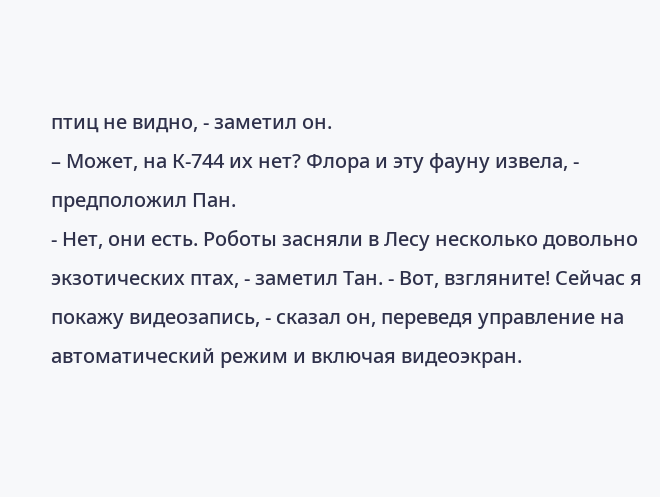птиц не видно, - заметил он.
– Может, на К-744 их нет? Флора и эту фауну извела, - предположил Пан.
- Нет, они есть. Роботы засняли в Лесу несколько довольно экзотических птах, - заметил Тан. - Вот, взгляните! Сейчас я покажу видеозапись, - сказал он, переведя управление на автоматический режим и включая видеоэкран.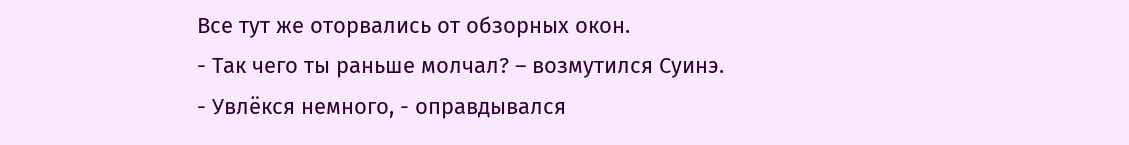Все тут же оторвались от обзорных окон.
- Так чего ты раньше молчал? – возмутился Суинэ.
- Увлёкся немного, - оправдывался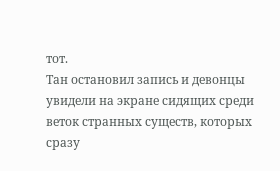тот.
Тан остановил запись и девонцы увидели на экране сидящих среди веток странных существ, которых сразу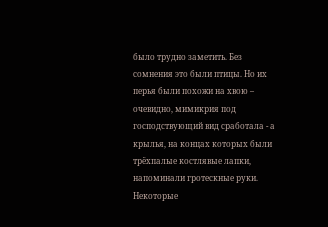было трудно заметить. Без сомнения это были птицы. Но их перья были похожи на хвою – очевидно, мимикрия под господствующий вид сработала - а крылья, на концах которых были трёхпалые костлявые лапки, напоминали гротескные руки. Некоторые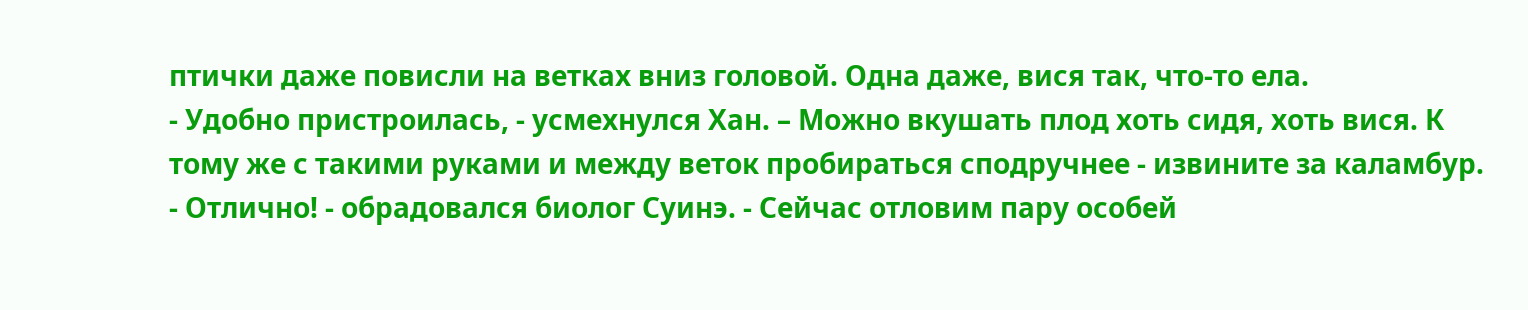птички даже повисли на ветках вниз головой. Одна даже, вися так, что-то ела.
- Удобно пристроилась, - усмехнулся Хан. – Можно вкушать плод хоть сидя, хоть вися. К тому же с такими руками и между веток пробираться сподручнее - извините за каламбур.
- Отлично! - обрадовался биолог Суинэ. - Сейчас отловим пару особей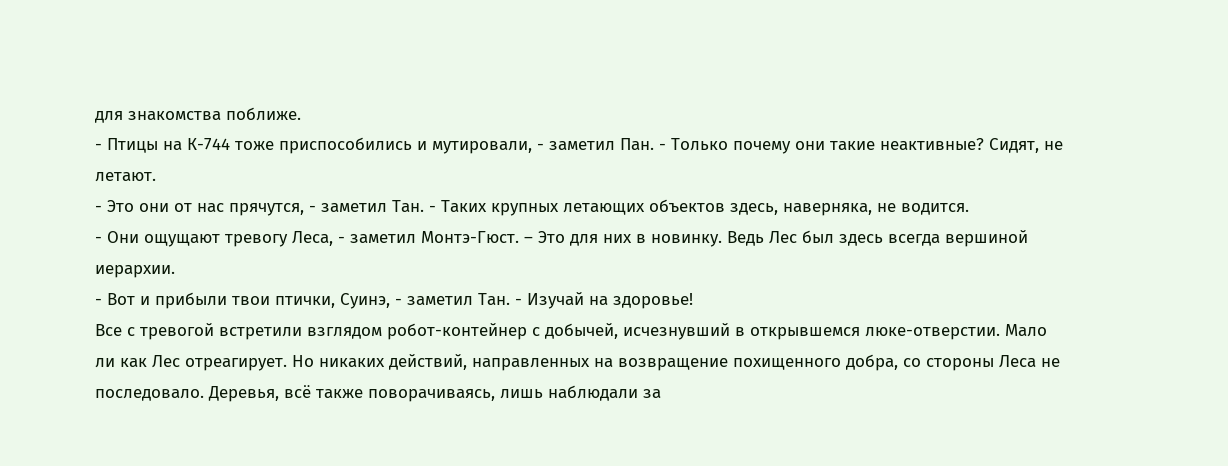для знакомства поближе.
- Птицы на К-744 тоже приспособились и мутировали, - заметил Пан. - Только почему они такие неактивные? Сидят, не летают.
- Это они от нас прячутся, - заметил Тан. - Таких крупных летающих объектов здесь, наверняка, не водится.
- Они ощущают тревогу Леса, - заметил Монтэ-Гюст. – Это для них в новинку. Ведь Лес был здесь всегда вершиной иерархии.
- Вот и прибыли твои птички, Суинэ, - заметил Тан. - Изучай на здоровье!
Все с тревогой встретили взглядом робот-контейнер с добычей, исчезнувший в открывшемся люке-отверстии. Мало ли как Лес отреагирует. Но никаких действий, направленных на возвращение похищенного добра, со стороны Леса не последовало. Деревья, всё также поворачиваясь, лишь наблюдали за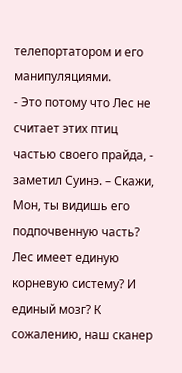телепортатором и его манипуляциями.
- Это потому что Лес не считает этих птиц частью своего прайда, - заметил Суинэ. – Скажи, Мон, ты видишь его подпочвенную часть? Лес имеет единую корневую систему? И единый мозг? К сожалению, наш сканер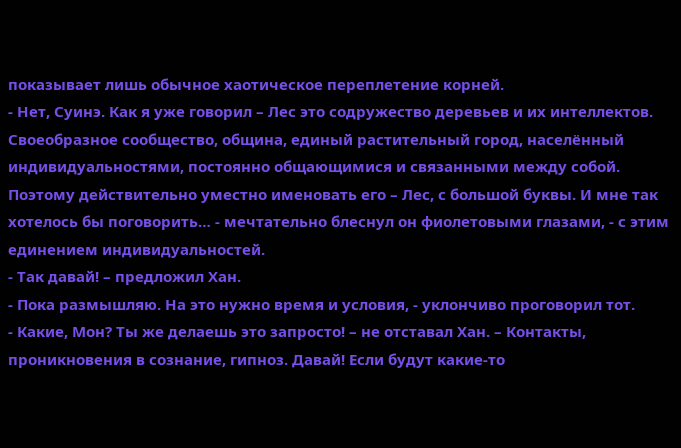показывает лишь обычное хаотическое переплетение корней.
- Нет, Суинэ. Как я уже говорил – Лес это содружество деревьев и их интеллектов. Своеобразное сообщество, община, единый растительный город, населённый индивидуальностями, постоянно общающимися и связанными между собой. Поэтому действительно уместно именовать его – Лес, с большой буквы. И мне так хотелось бы поговорить… - мечтательно блеснул он фиолетовыми глазами, - с этим единением индивидуальностей.
- Так давай! – предложил Хан.
- Пока размышляю. На это нужно время и условия, - уклончиво проговорил тот.
- Какие, Мон? Ты же делаешь это запросто! – не отставал Хан. – Контакты, проникновения в сознание, гипноз. Давай! Если будут какие-то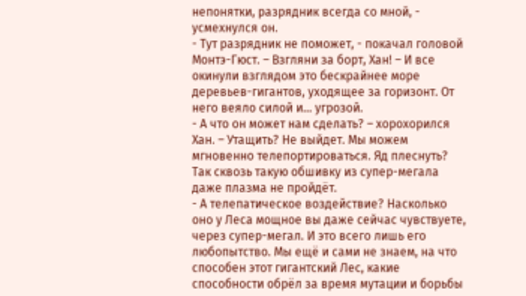непонятки, разрядник всегда со мной, - усмехнулся он.
- Тут разрядник не поможет, - покачал головой Монтэ-Гюст. – Взгляни за борт, Хан! – И все окинули взглядом это бескрайнее море деревьев-гигантов, уходящее за горизонт. От него веяло силой и… угрозой.
- А что он может нам сделать? – хорохорился Хан. – Утащить? Не выйдет. Мы можем мгновенно телепортироваться. Яд плеснуть? Так сквозь такую обшивку из супер-мегала даже плазма не пройдёт.
- А телепатическое воздействие? Насколько оно у Леса мощное вы даже сейчас чувствуете, через супер-мегал. И это всего лишь его любопытство. Мы ещё и сами не знаем, на что способен этот гигантский Лес, какие способности обрёл за время мутации и борьбы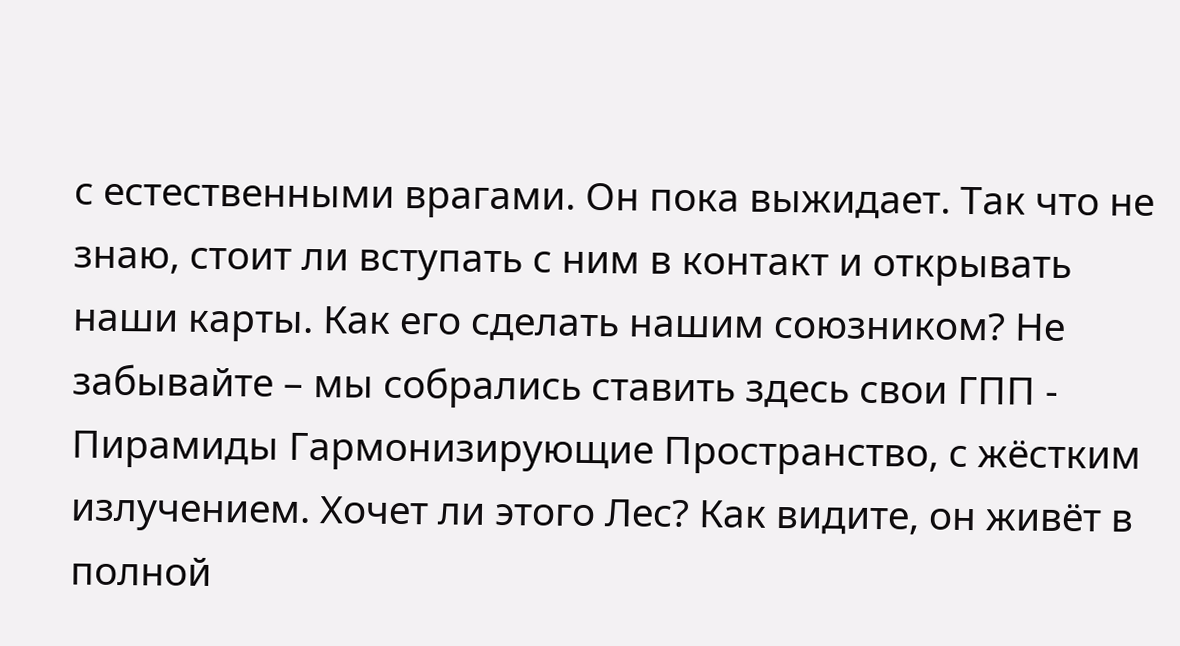с естественными врагами. Он пока выжидает. Так что не знаю, стоит ли вступать с ним в контакт и открывать наши карты. Как его сделать нашим союзником? Не забывайте – мы собрались ставить здесь свои ГПП - Пирамиды Гармонизирующие Пространство, с жёстким излучением. Хочет ли этого Лес? Как видите, он живёт в полной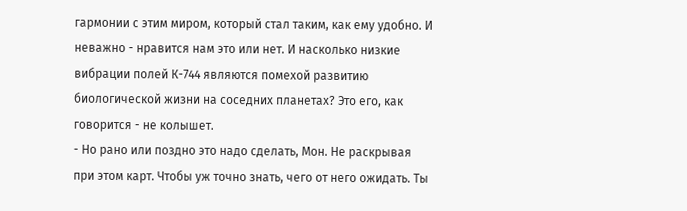гармонии с этим миром, который стал таким, как ему удобно. И неважно - нравится нам это или нет. И насколько низкие вибрации полей К-744 являются помехой развитию биологической жизни на соседних планетах? Это его, как говорится - не колышет.
- Но рано или поздно это надо сделать, Мон. Не раскрывая при этом карт. Чтобы уж точно знать, чего от него ожидать. Ты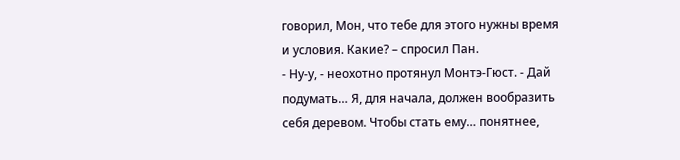говорил, Мон, что тебе для этого нужны время и условия. Какие? – спросил Пан.
- Ну-у, - неохотно протянул Монтэ-Гюст. - Дай подумать… Я, для начала, должен вообразить себя деревом. Чтобы стать ему… понятнее,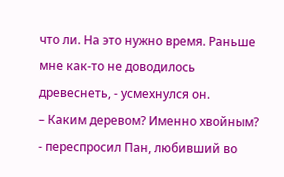что ли. На это нужно время. Раньше мне как-то не доводилось древеснеть, - усмехнулся он.
– Каким деревом? Именно хвойным? - переспросил Пан, любивший во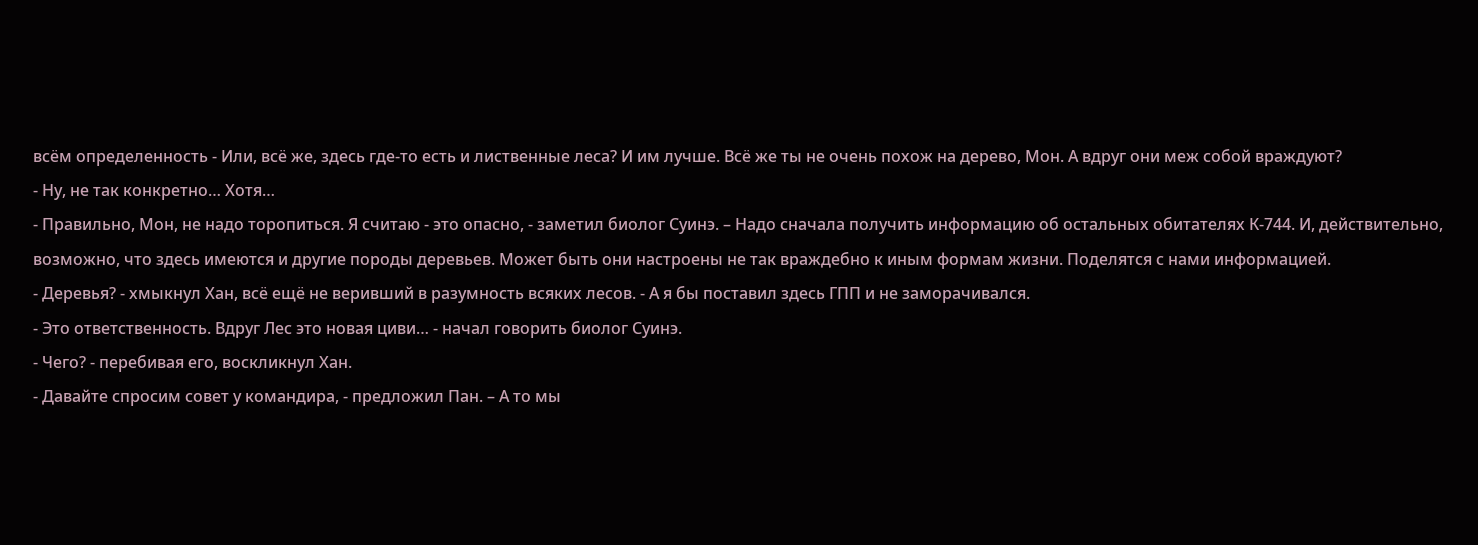всём определенность - Или, всё же, здесь где-то есть и лиственные леса? И им лучше. Всё же ты не очень похож на дерево, Мон. А вдруг они меж собой враждуют?
- Ну, не так конкретно… Хотя…
- Правильно, Мон, не надо торопиться. Я считаю - это опасно, - заметил биолог Суинэ. – Надо сначала получить информацию об остальных обитателях К-744. И, действительно, возможно, что здесь имеются и другие породы деревьев. Может быть они настроены не так враждебно к иным формам жизни. Поделятся с нами информацией.
- Деревья? - хмыкнул Хан, всё ещё не веривший в разумность всяких лесов. - А я бы поставил здесь ГПП и не заморачивался.
- Это ответственность. Вдруг Лес это новая циви… - начал говорить биолог Суинэ.
- Чего? - перебивая его, воскликнул Хан.
- Давайте спросим совет у командира, - предложил Пан. – А то мы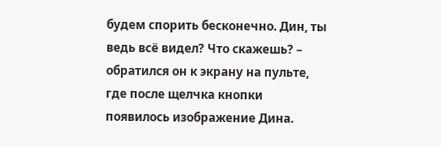будем спорить бесконечно. Дин, ты ведь всё видел? Что скажешь? – обратился он к экрану на пульте, где после щелчка кнопки появилось изображение Дина.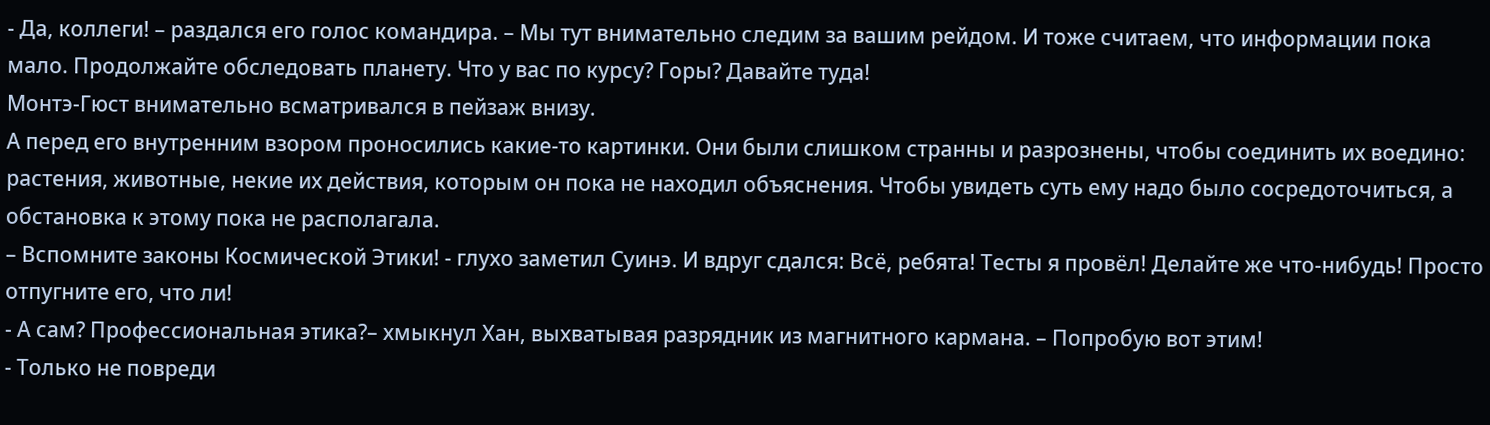- Да, коллеги! – раздался его голос командира. – Мы тут внимательно следим за вашим рейдом. И тоже считаем, что информации пока мало. Продолжайте обследовать планету. Что у вас по курсу? Горы? Давайте туда!
Монтэ-Гюст внимательно всматривался в пейзаж внизу.
А перед его внутренним взором проносились какие-то картинки. Они были слишком странны и разрознены, чтобы соединить их воедино: растения, животные, некие их действия, которым он пока не находил объяснения. Чтобы увидеть суть ему надо было сосредоточиться, а обстановка к этому пока не располагала.
– Вспомните законы Космической Этики! - глухо заметил Суинэ. И вдруг сдался: Всё, ребята! Тесты я провёл! Делайте же что-нибудь! Просто отпугните его, что ли!
- А сам? Профессиональная этика?– хмыкнул Хан, выхватывая разрядник из магнитного кармана. – Попробую вот этим!
- Только не повреди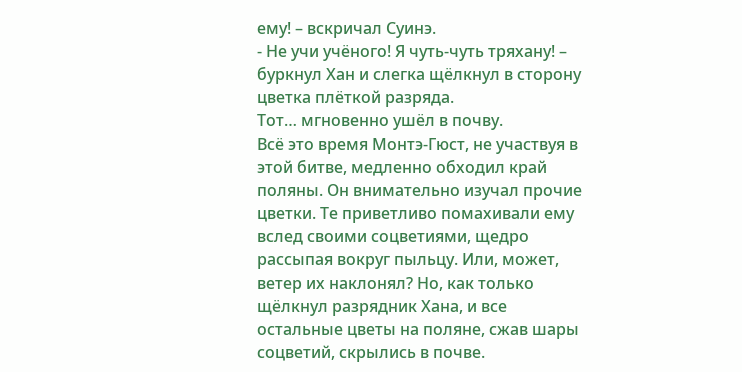ему! – вскричал Суинэ.
- Не учи учёного! Я чуть-чуть тряхану! – буркнул Хан и слегка щёлкнул в сторону цветка плёткой разряда.
Тот… мгновенно ушёл в почву.
Всё это время Монтэ-Гюст, не участвуя в этой битве, медленно обходил край поляны. Он внимательно изучал прочие цветки. Те приветливо помахивали ему вслед своими соцветиями, щедро рассыпая вокруг пыльцу. Или, может, ветер их наклонял? Но, как только щёлкнул разрядник Хана, и все остальные цветы на поляне, сжав шары соцветий, скрылись в почве.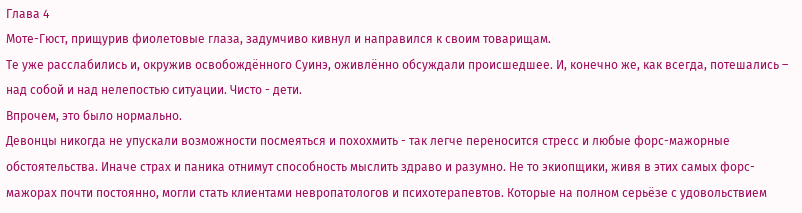Глава 4
Моте-Гюст, прищурив фиолетовые глаза, задумчиво кивнул и направился к своим товарищам.
Те уже расслабились и, окружив освобождённого Суинэ, оживлённо обсуждали происшедшее. И, конечно же, как всегда, потешались – над собой и над нелепостью ситуации. Чисто - дети.
Впрочем, это было нормально.
Девонцы никогда не упускали возможности посмеяться и похохмить - так легче переносится стресс и любые форс-мажорные обстоятельства. Иначе страх и паника отнимут способность мыслить здраво и разумно. Не то экиопщики, живя в этих самых форс-мажорах почти постоянно, могли стать клиентами невропатологов и психотерапевтов. Которые на полном серьёзе с удовольствием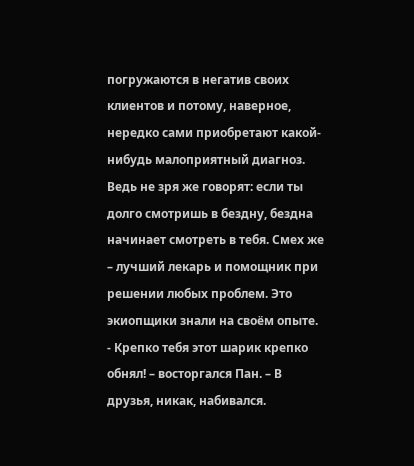погружаются в негатив своих клиентов и потому, наверное, нередко сами приобретают какой-нибудь малоприятный диагноз. Ведь не зря же говорят: если ты долго смотришь в бездну, бездна начинает смотреть в тебя. Смех же – лучший лекарь и помощник при решении любых проблем. Это экиопщики знали на своём опыте.
- Крепко тебя этот шарик крепко обнял! – восторгался Пан. – В друзья, никак, набивался.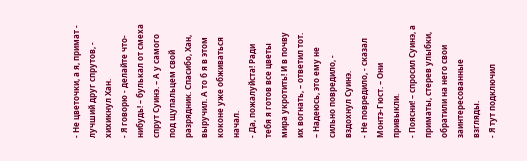- Не цветочки, а я, примат - лучший друг спрутов, - хихикнул Хан.
- Я говорю - делайте что-нибудь! – булькал от смеха спрут Суинэ. – А у самого под щупальцем свой разрядник. Спасибо, Хан, выручил. А то б я в этом коконе уже обживаться начал.
- Да, пожалуйста! Ради тебя я готов все цветы мира укротить! И в почву их вогнать, – ответил тот.
– Надеюсь, это ему не сильно повредило, - вздохнул Суинэ.
- Не повредило, - сказал Монтэ-Гюст. – Они привыкли.
- Поясни! – спросил Суинэ, а приматы, стерев улыбки, обратили на него свои заинтересованные взгляды.
- Я тут подключил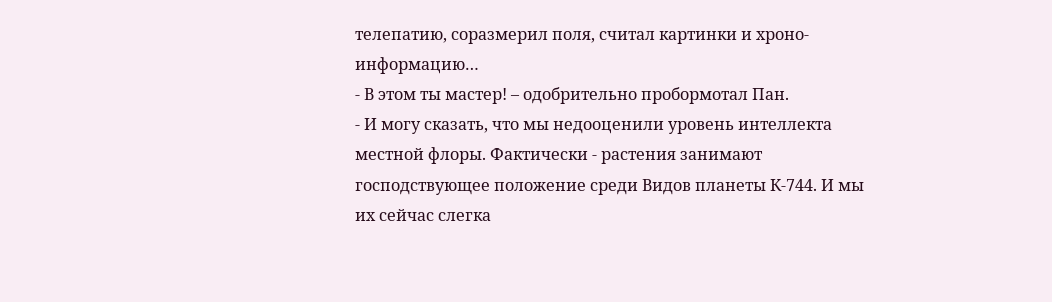телепатию, соразмерил поля, считал картинки и хроно-информацию…
- В этом ты мастер! – одобрительно пробормотал Пан.
- И могу сказать, что мы недооценили уровень интеллекта местной флоры. Фактически - растения занимают господствующее положение среди Видов планеты К-744. И мы их сейчас слегка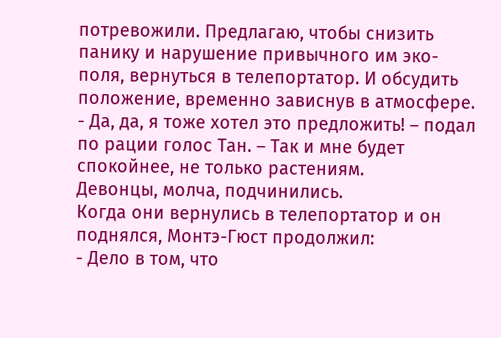потревожили. Предлагаю, чтобы снизить панику и нарушение привычного им эко-поля, вернуться в телепортатор. И обсудить положение, временно зависнув в атмосфере.
- Да, да, я тоже хотел это предложить! – подал по рации голос Тан. – Так и мне будет спокойнее, не только растениям.
Девонцы, молча, подчинились.
Когда они вернулись в телепортатор и он поднялся, Монтэ-Гюст продолжил:
- Дело в том, что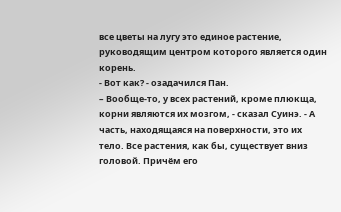все цветы на лугу это единое растение, руководящим центром которого является один корень.
- Вот как? - озадачился Пан.
– Вообще-то, у всех растений, кроме плюкща, корни являются их мозгом, - сказал Суинэ. - А часть, находящаяся на поверхности, это их тело. Все растения, как бы, существует вниз головой. Причём его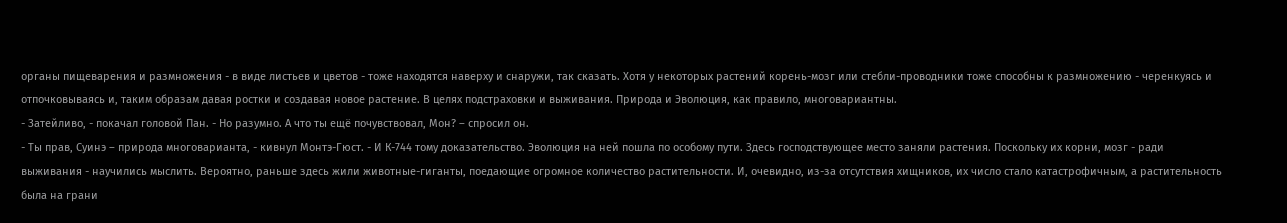органы пищеварения и размножения - в виде листьев и цветов - тоже находятся наверху и снаружи, так сказать. Хотя у некоторых растений корень-мозг или стебли-проводники тоже способны к размножению - черенкуясь и отпочковываясь и, таким образам давая ростки и создавая новое растение. В целях подстраховки и выживания. Природа и Эволюция, как правило, многовариантны.
- Затейливо, - покачал головой Пан. - Но разумно. А что ты ещё почувствовал, Мон? – спросил он.
- Ты прав, Суинэ – природа многоварианта, - кивнул Монтэ-Гюст. - И К-744 тому доказательство. Эволюция на ней пошла по особому пути. Здесь господствующее место заняли растения. Поскольку их корни, мозг - ради выживания - научились мыслить. Вероятно, раньше здесь жили животные-гиганты, поедающие огромное количество растительности. И, очевидно, из-за отсутствия хищников, их число стало катастрофичным, а растительность была на грани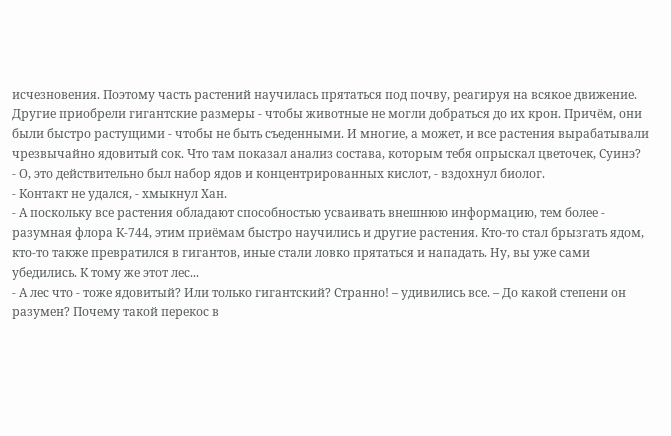исчезновения. Поэтому часть растений научилась прятаться под почву, реагируя на всякое движение. Другие приобрели гигантские размеры - чтобы животные не могли добраться до их крон. Причём, они были быстро растущими - чтобы не быть съеденными. И многие, а может, и все растения вырабатывали чрезвычайно ядовитый сок. Что там показал анализ состава, которым тебя опрыскал цветочек, Суинэ?
- О, это действительно был набор ядов и концентрированных кислот, - вздохнул биолог.
- Контакт не удался, - хмыкнул Хан.
- А поскольку все растения обладают способностью усваивать внешнюю информацию, тем более - разумная флора К-744, этим приёмам быстро научились и другие растения. Кто-то стал брызгать ядом, кто-то также превратился в гигантов, иные стали ловко прятаться и нападать. Ну, вы уже сами убедились. К тому же этот лес...
- А лес что - тоже ядовитый? Или только гигантский? Странно! – удивились все. – До какой степени он разумен? Почему такой перекос в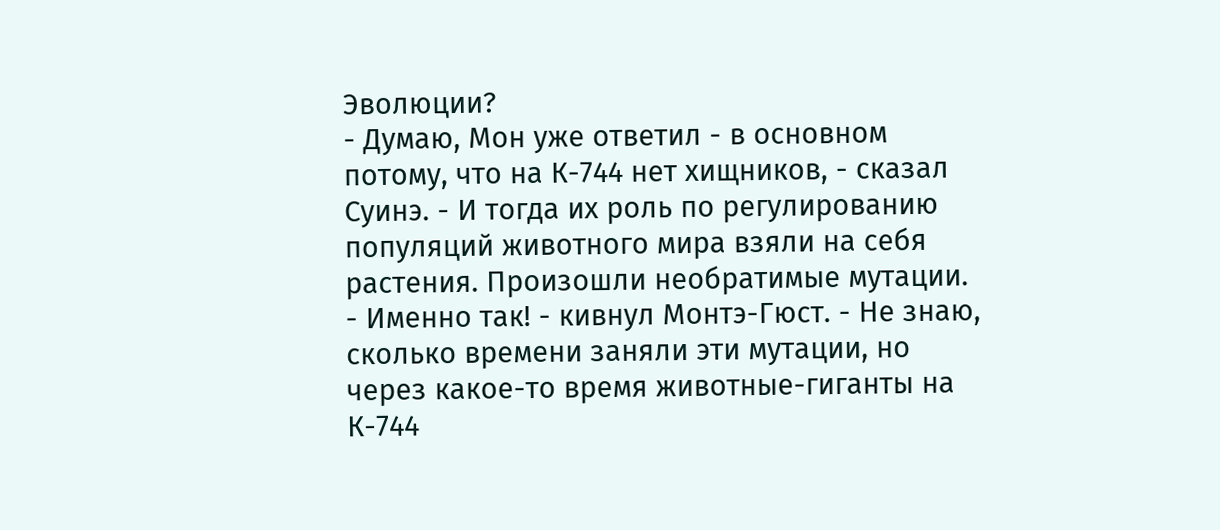Эволюции?
- Думаю, Мон уже ответил - в основном потому, что на К-744 нет хищников, - сказал Суинэ. - И тогда их роль по регулированию популяций животного мира взяли на себя растения. Произошли необратимые мутации.
- Именно так! - кивнул Монтэ-Гюст. - Не знаю, сколько времени заняли эти мутации, но через какое-то время животные-гиганты на К-744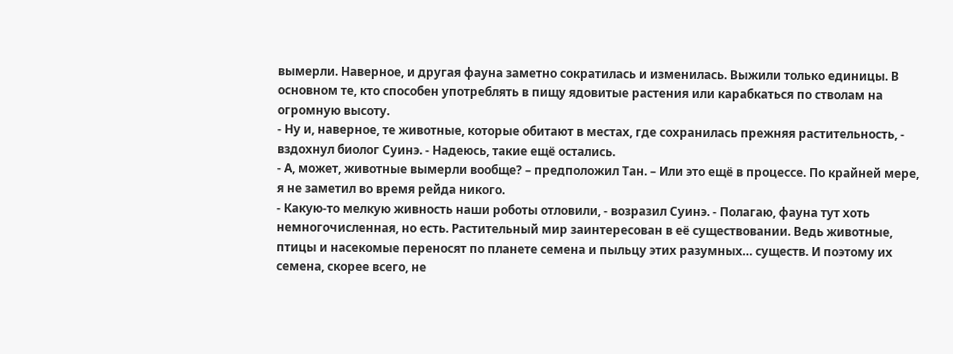вымерли. Наверное, и другая фауна заметно сократилась и изменилась. Выжили только единицы. В основном те, кто способен употреблять в пищу ядовитые растения или карабкаться по стволам на огромную высоту.
- Ну и, наверное, те животные, которые обитают в местах, где сохранилась прежняя растительность, - вздохнул биолог Суинэ. - Надеюсь, такие ещё остались.
- А, может, животные вымерли вообще? – предположил Тан. – Или это ещё в процессе. По крайней мере, я не заметил во время рейда никого.
- Какую-то мелкую живность наши роботы отловили, - возразил Суинэ. - Полагаю, фауна тут хоть немногочисленная, но есть. Растительный мир заинтересован в её существовании. Ведь животные, птицы и насекомые переносят по планете семена и пыльцу этих разумных… существ. И поэтому их семена, скорее всего, не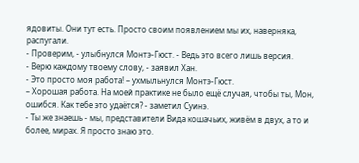ядовиты. Они тут есть. Просто своим появлением мы их, наверняка, распугали.
- Проверим, - улыбнулся Монтэ-Гюст. - Ведь это всего лишь версия.
- Верю каждому твоему слову, - заявил Хан.
- Это просто моя работа! – ухмыльнулся Монтэ-Гюст.
– Хорошая работа. На моей практике не было ещё случая, чтобы ты, Мон, ошибся. Как тебе это удаётся? - заметил Суинэ.
- Ты же знаешь - мы, представители Вида кошачьих, живём в двух, а то и более, мирах. Я просто знаю это.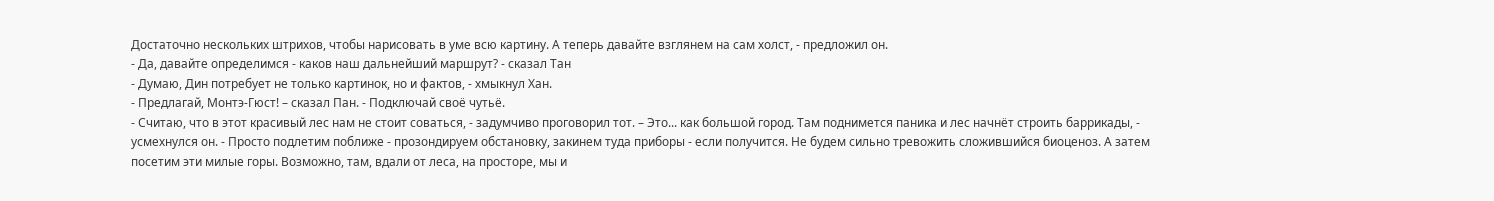Достаточно нескольких штрихов, чтобы нарисовать в уме всю картину. А теперь давайте взглянем на сам холст, - предложил он.
- Да, давайте определимся - каков наш дальнейший маршрут? - сказал Тан
- Думаю, Дин потребует не только картинок, но и фактов, - хмыкнул Хан.
- Предлагай, Монтэ-Гюст! – сказал Пан. - Подключай своё чутьё.
- Считаю, что в этот красивый лес нам не стоит соваться, - задумчиво проговорил тот. – Это... как большой город. Там поднимется паника и лес начнёт строить баррикады, - усмехнулся он. - Просто подлетим поближе - прозондируем обстановку, закинем туда приборы - если получится. Не будем сильно тревожить сложившийся биоценоз. А затем посетим эти милые горы. Возможно, там, вдали от леса, на просторе, мы и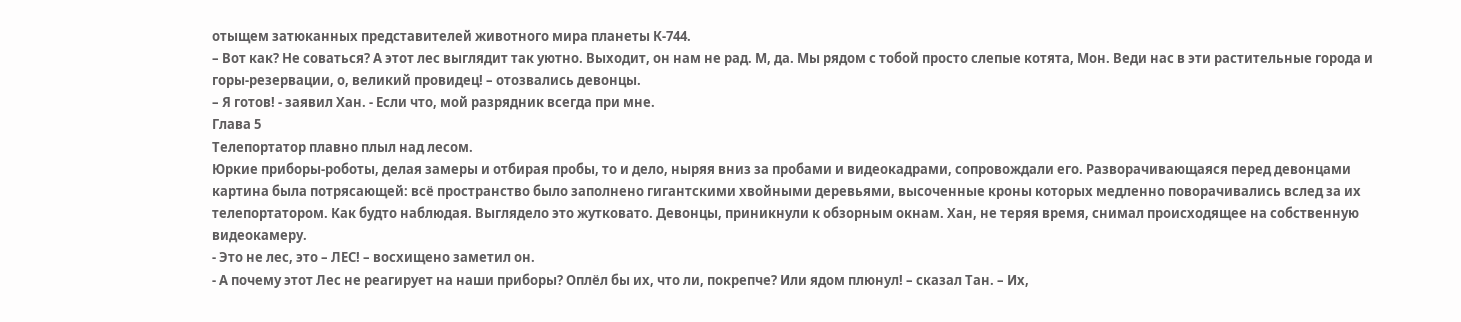отыщем затюканных представителей животного мира планеты К-744.
– Вот как? Не соваться? А этот лес выглядит так уютно. Выходит, он нам не рад. М, да. Мы рядом с тобой просто слепые котята, Мон. Веди нас в эти растительные города и горы-резервации, о, великий провидец! – отозвались девонцы.
– Я готов! - заявил Хан. - Если что, мой разрядник всегда при мне.
Глава 5
Телепортатор плавно плыл над лесом.
Юркие приборы-роботы, делая замеры и отбирая пробы, то и дело, ныряя вниз за пробами и видеокадрами, сопровождали его. Разворачивающаяся перед девонцами картина была потрясающей: всё пространство было заполнено гигантскими хвойными деревьями, высоченные кроны которых медленно поворачивались вслед за их телепортатором. Как будто наблюдая. Выглядело это жутковато. Девонцы, приникнули к обзорным окнам. Хан, не теряя время, снимал происходящее на собственную видеокамеру.
- Это не лес, это – ЛЕС! – восхищено заметил он.
- А почему этот Лес не реагирует на наши приборы? Оплёл бы их, что ли, покрепче? Или ядом плюнул! – сказал Тан. – Их,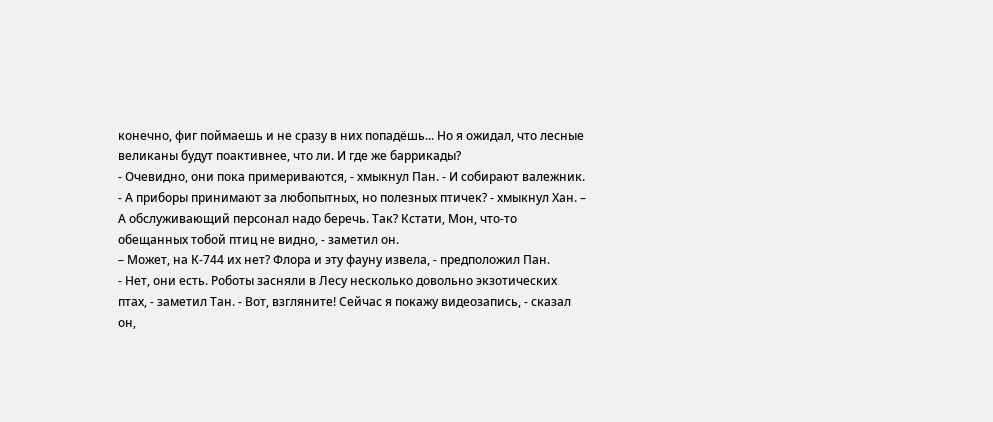конечно, фиг поймаешь и не сразу в них попадёшь... Но я ожидал, что лесные великаны будут поактивнее, что ли. И где же баррикады?
- Очевидно, они пока примериваются, - хмыкнул Пан. - И собирают валежник.
- А приборы принимают за любопытных, но полезных птичек? - хмыкнул Хан. – А обслуживающий персонал надо беречь. Так? Кстати, Мон, что-то обещанных тобой птиц не видно, - заметил он.
– Может, на К-744 их нет? Флора и эту фауну извела, - предположил Пан.
- Нет, они есть. Роботы засняли в Лесу несколько довольно экзотических птах, - заметил Тан. - Вот, взгляните! Сейчас я покажу видеозапись, - сказал он,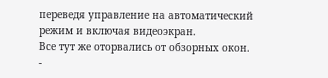переведя управление на автоматический режим и включая видеоэкран.
Все тут же оторвались от обзорных окон.
-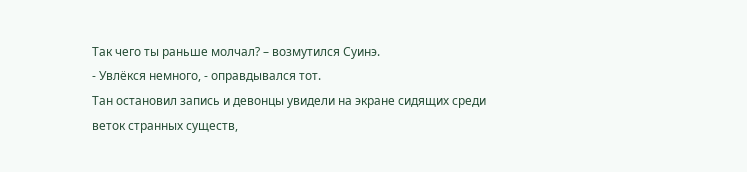Так чего ты раньше молчал? – возмутился Суинэ.
- Увлёкся немного, - оправдывался тот.
Тан остановил запись и девонцы увидели на экране сидящих среди веток странных существ,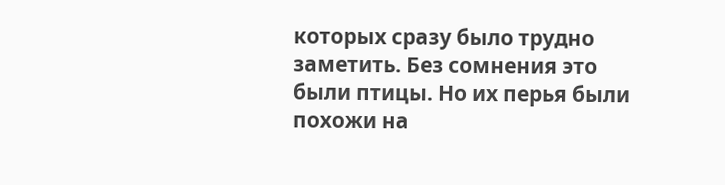которых сразу было трудно заметить. Без сомнения это были птицы. Но их перья были похожи на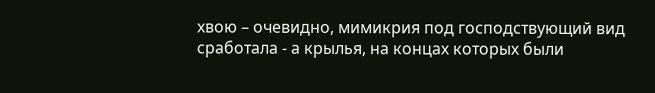хвою – очевидно, мимикрия под господствующий вид сработала - а крылья, на концах которых были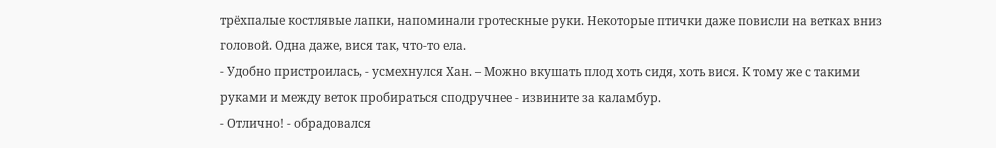трёхпалые костлявые лапки, напоминали гротескные руки. Некоторые птички даже повисли на ветках вниз головой. Одна даже, вися так, что-то ела.
- Удобно пристроилась, - усмехнулся Хан. – Можно вкушать плод хоть сидя, хоть вися. К тому же с такими руками и между веток пробираться сподручнее - извините за каламбур.
- Отлично! - обрадовался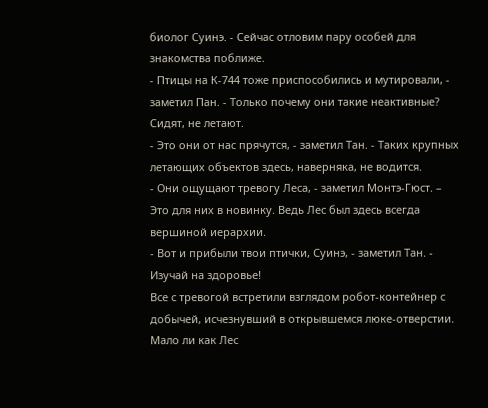биолог Суинэ. - Сейчас отловим пару особей для знакомства поближе.
- Птицы на К-744 тоже приспособились и мутировали, - заметил Пан. - Только почему они такие неактивные? Сидят, не летают.
- Это они от нас прячутся, - заметил Тан. - Таких крупных летающих объектов здесь, наверняка, не водится.
- Они ощущают тревогу Леса, - заметил Монтэ-Гюст. – Это для них в новинку. Ведь Лес был здесь всегда вершиной иерархии.
- Вот и прибыли твои птички, Суинэ, - заметил Тан. - Изучай на здоровье!
Все с тревогой встретили взглядом робот-контейнер с добычей, исчезнувший в открывшемся люке-отверстии. Мало ли как Лес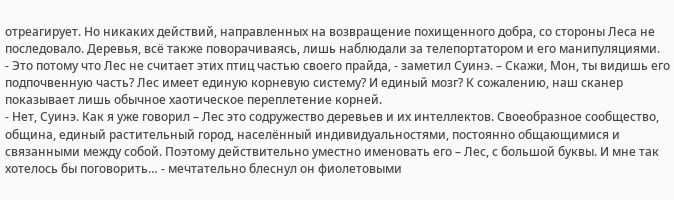отреагирует. Но никаких действий, направленных на возвращение похищенного добра, со стороны Леса не последовало. Деревья, всё также поворачиваясь, лишь наблюдали за телепортатором и его манипуляциями.
- Это потому что Лес не считает этих птиц частью своего прайда, - заметил Суинэ. – Скажи, Мон, ты видишь его подпочвенную часть? Лес имеет единую корневую систему? И единый мозг? К сожалению, наш сканер показывает лишь обычное хаотическое переплетение корней.
- Нет, Суинэ. Как я уже говорил – Лес это содружество деревьев и их интеллектов. Своеобразное сообщество, община, единый растительный город, населённый индивидуальностями, постоянно общающимися и связанными между собой. Поэтому действительно уместно именовать его – Лес, с большой буквы. И мне так хотелось бы поговорить… - мечтательно блеснул он фиолетовыми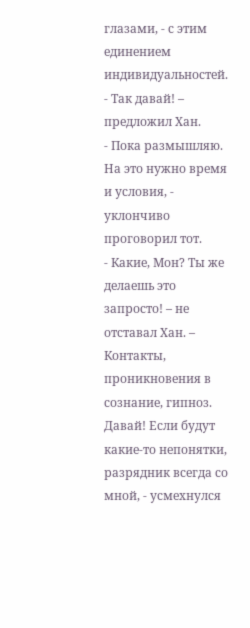глазами, - с этим единением индивидуальностей.
- Так давай! – предложил Хан.
- Пока размышляю. На это нужно время и условия, - уклончиво проговорил тот.
- Какие, Мон? Ты же делаешь это запросто! – не отставал Хан. – Контакты, проникновения в сознание, гипноз. Давай! Если будут какие-то непонятки, разрядник всегда со мной, - усмехнулся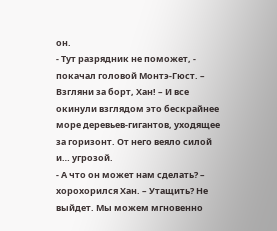он.
- Тут разрядник не поможет, - покачал головой Монтэ-Гюст. – Взгляни за борт, Хан! – И все окинули взглядом это бескрайнее море деревьев-гигантов, уходящее за горизонт. От него веяло силой и… угрозой.
- А что он может нам сделать? – хорохорился Хан. – Утащить? Не выйдет. Мы можем мгновенно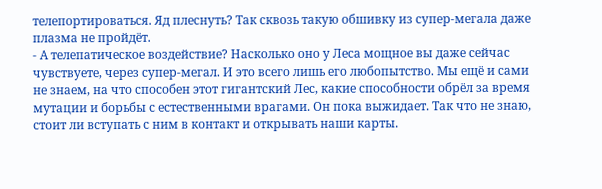телепортироваться. Яд плеснуть? Так сквозь такую обшивку из супер-мегала даже плазма не пройдёт.
- А телепатическое воздействие? Насколько оно у Леса мощное вы даже сейчас чувствуете, через супер-мегал. И это всего лишь его любопытство. Мы ещё и сами не знаем, на что способен этот гигантский Лес, какие способности обрёл за время мутации и борьбы с естественными врагами. Он пока выжидает. Так что не знаю, стоит ли вступать с ним в контакт и открывать наши карты.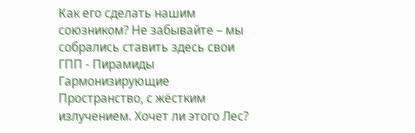Как его сделать нашим союзником? Не забывайте – мы собрались ставить здесь свои ГПП - Пирамиды Гармонизирующие Пространство, с жёстким излучением. Хочет ли этого Лес?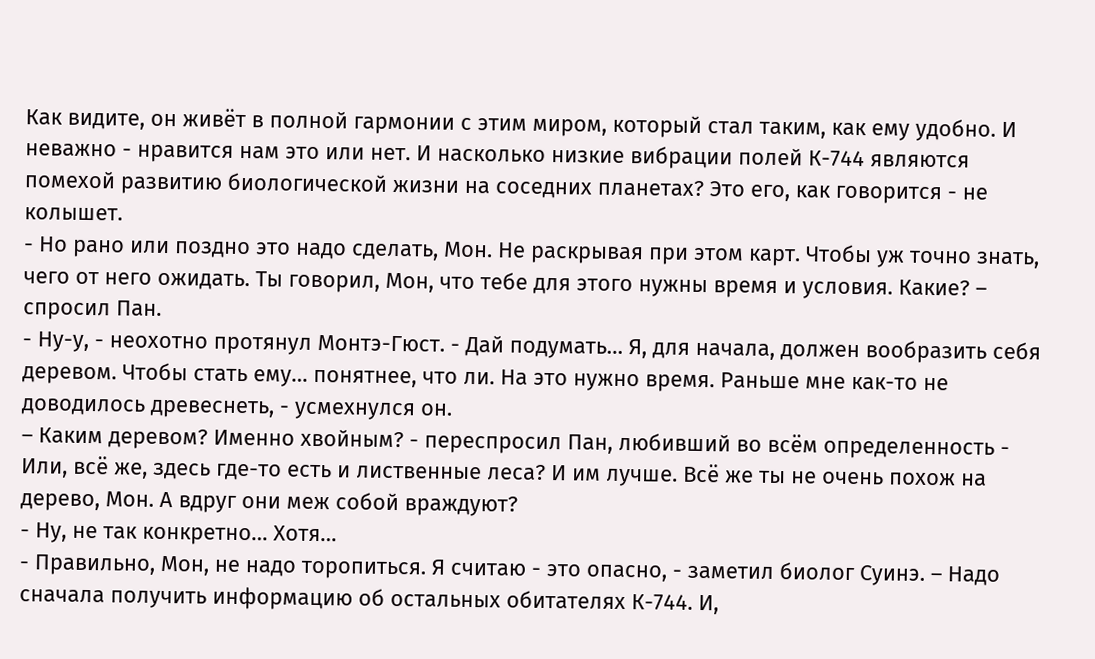Как видите, он живёт в полной гармонии с этим миром, который стал таким, как ему удобно. И неважно - нравится нам это или нет. И насколько низкие вибрации полей К-744 являются помехой развитию биологической жизни на соседних планетах? Это его, как говорится - не колышет.
- Но рано или поздно это надо сделать, Мон. Не раскрывая при этом карт. Чтобы уж точно знать, чего от него ожидать. Ты говорил, Мон, что тебе для этого нужны время и условия. Какие? – спросил Пан.
- Ну-у, - неохотно протянул Монтэ-Гюст. - Дай подумать… Я, для начала, должен вообразить себя деревом. Чтобы стать ему… понятнее, что ли. На это нужно время. Раньше мне как-то не доводилось древеснеть, - усмехнулся он.
– Каким деревом? Именно хвойным? - переспросил Пан, любивший во всём определенность - Или, всё же, здесь где-то есть и лиственные леса? И им лучше. Всё же ты не очень похож на дерево, Мон. А вдруг они меж собой враждуют?
- Ну, не так конкретно… Хотя…
- Правильно, Мон, не надо торопиться. Я считаю - это опасно, - заметил биолог Суинэ. – Надо сначала получить информацию об остальных обитателях К-744. И,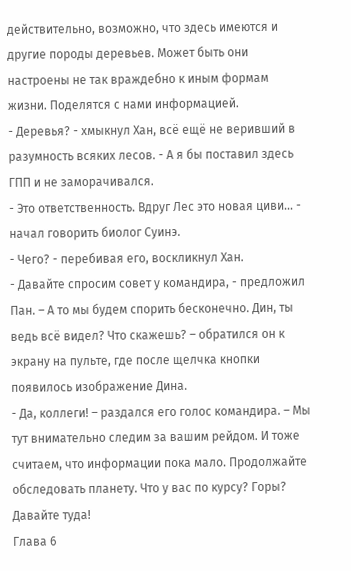действительно, возможно, что здесь имеются и другие породы деревьев. Может быть они настроены не так враждебно к иным формам жизни. Поделятся с нами информацией.
- Деревья? - хмыкнул Хан, всё ещё не веривший в разумность всяких лесов. - А я бы поставил здесь ГПП и не заморачивался.
- Это ответственность. Вдруг Лес это новая циви… - начал говорить биолог Суинэ.
- Чего? - перебивая его, воскликнул Хан.
- Давайте спросим совет у командира, - предложил Пан. – А то мы будем спорить бесконечно. Дин, ты ведь всё видел? Что скажешь? – обратился он к экрану на пульте, где после щелчка кнопки появилось изображение Дина.
- Да, коллеги! – раздался его голос командира. – Мы тут внимательно следим за вашим рейдом. И тоже считаем, что информации пока мало. Продолжайте обследовать планету. Что у вас по курсу? Горы? Давайте туда!
Глава 6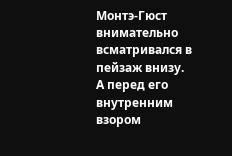Монтэ-Гюст внимательно всматривался в пейзаж внизу.
А перед его внутренним взором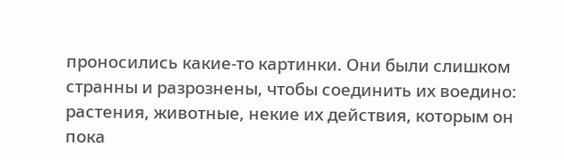проносились какие-то картинки. Они были слишком странны и разрознены, чтобы соединить их воедино: растения, животные, некие их действия, которым он пока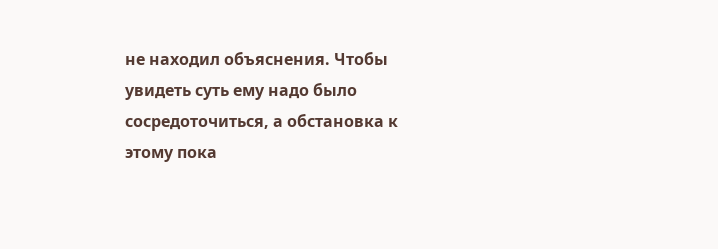не находил объяснения. Чтобы увидеть суть ему надо было сосредоточиться, а обстановка к этому пока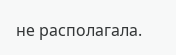не располагала.